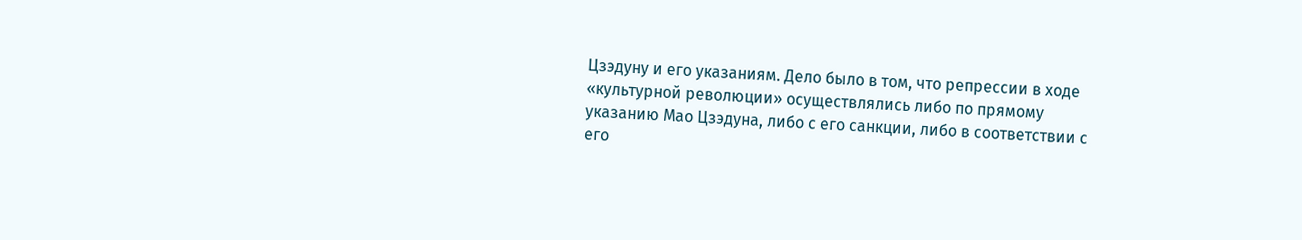Цзэдуну и его указаниям. Дело было в том, что репрессии в ходе «культурной революции» осуществлялись либо по прямому указанию Мао Цзэдуна, либо с его санкции, либо в соответствии с его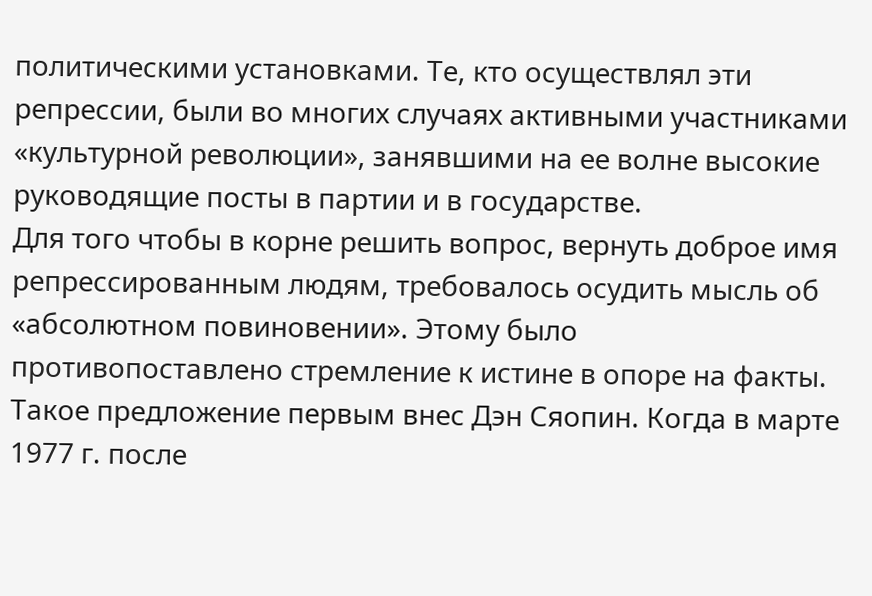политическими установками. Те, кто осуществлял эти репрессии, были во многих случаях активными участниками «культурной революции», занявшими на ее волне высокие руководящие посты в партии и в государстве.
Для того чтобы в корне решить вопрос, вернуть доброе имя репрессированным людям, требовалось осудить мысль об «абсолютном повиновении». Этому было противопоставлено стремление к истине в опоре на факты. Такое предложение первым внес Дэн Сяопин. Когда в марте 1977 г. после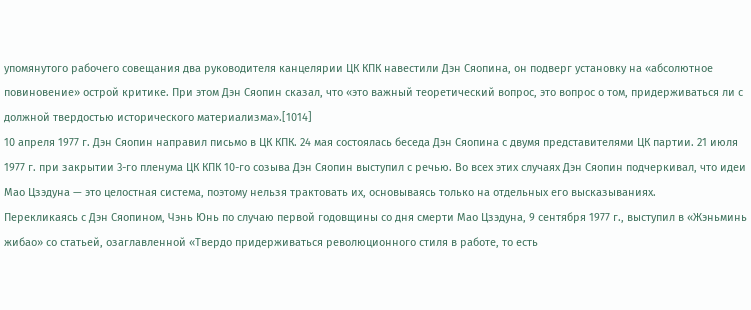упомянутого рабочего совещания два руководителя канцелярии ЦК КПК навестили Дэн Сяопина, он подверг установку на «абсолютное повиновение» острой критике. При этом Дэн Сяопин сказал, что «это важный теоретический вопрос, это вопрос о том, придерживаться ли с должной твердостью исторического материализма».[1014]
10 апреля 1977 г. Дэн Сяопин направил письмо в ЦК КПК. 24 мая состоялась беседа Дэн Сяопина с двумя представителями ЦК партии. 21 июля 1977 г. при закрытии 3-го пленума ЦК КПК 10-го созыва Дэн Сяопин выступил с речью. Во всех этих случаях Дэн Сяопин подчеркивал, что идеи Мао Цзэдуна — это целостная система, поэтому нельзя трактовать их, основываясь только на отдельных его высказываниях.
Перекликаясь с Дэн Сяопином, Чэнь Юнь по случаю первой годовщины со дня смерти Мао Цзэдуна, 9 сентября 1977 г., выступил в «Жэньминь жибао» со статьей, озаглавленной «Твердо придерживаться революционного стиля в работе, то есть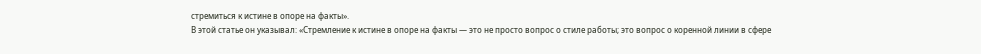стремиться к истине в опоре на факты».
В этой статье он указывал: «Стремление к истине в опоре на факты — это не просто вопрос о стиле работы; это вопрос о коренной линии в сфере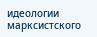идеологии марксистского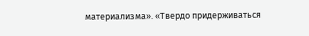материализма». «Твердо придерживаться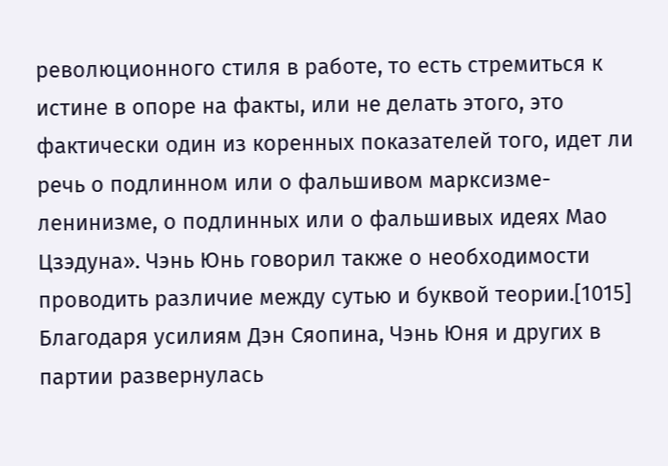революционного стиля в работе, то есть стремиться к истине в опоре на факты, или не делать этого, это фактически один из коренных показателей того, идет ли речь о подлинном или о фальшивом марксизме-ленинизме, о подлинных или о фальшивых идеях Мао Цзэдуна». Чэнь Юнь говорил также о необходимости проводить различие между сутью и буквой теории.[1015]
Благодаря усилиям Дэн Сяопина, Чэнь Юня и других в партии развернулась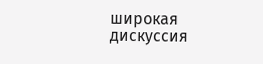широкая дискуссия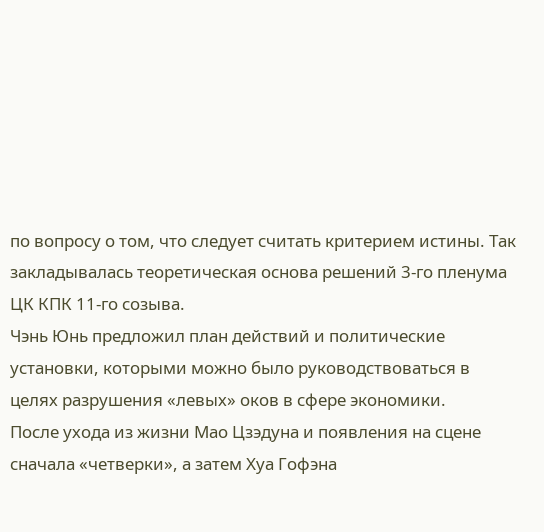по вопросу о том, что следует считать критерием истины. Так закладывалась теоретическая основа решений 3-го пленума ЦК КПК 11-го созыва.
Чэнь Юнь предложил план действий и политические установки, которыми можно было руководствоваться в целях разрушения «левых» оков в сфере экономики.
После ухода из жизни Мао Цзэдуна и появления на сцене сначала «четверки», а затем Хуа Гофэна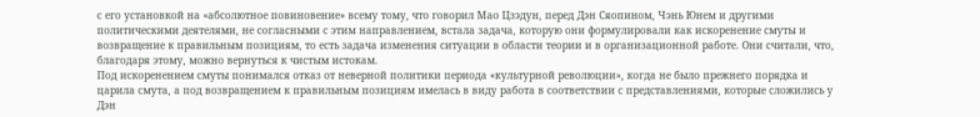с его установкой на «абсолютное повиновение» всему тому, что говорил Мао Цзэдун, перед Дэн Сяопином, Чэнь Юнем и другими политическими деятелями, не согласными с этим направлением, встала задача, которую они формулировали как искоренение смуты и возвращение к правильным позициям, то есть задача изменения ситуации в области теории и в организационной работе. Они считали, что, благодаря этому, можно вернуться к чистым истокам.
Под искоренением смуты понимался отказ от неверной политики периода «культурной революции», когда не было прежнего порядка и царила смута, а под возвращением к правильным позициям имелась в виду работа в соответствии с представлениями, которые сложились у Дэн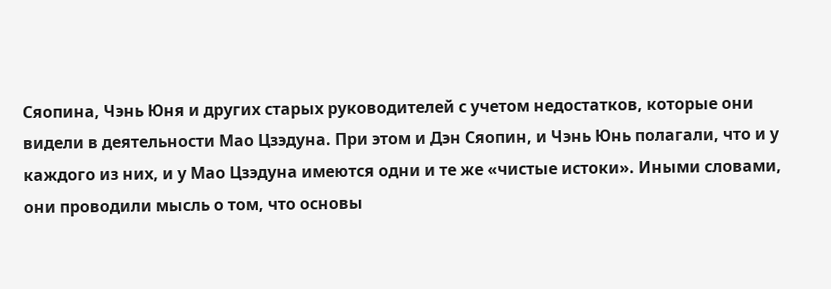Сяопина, Чэнь Юня и других старых руководителей с учетом недостатков, которые они видели в деятельности Мао Цзэдуна. При этом и Дэн Сяопин, и Чэнь Юнь полагали, что и у каждого из них, и у Мао Цзэдуна имеются одни и те же «чистые истоки». Иными словами, они проводили мысль о том, что основы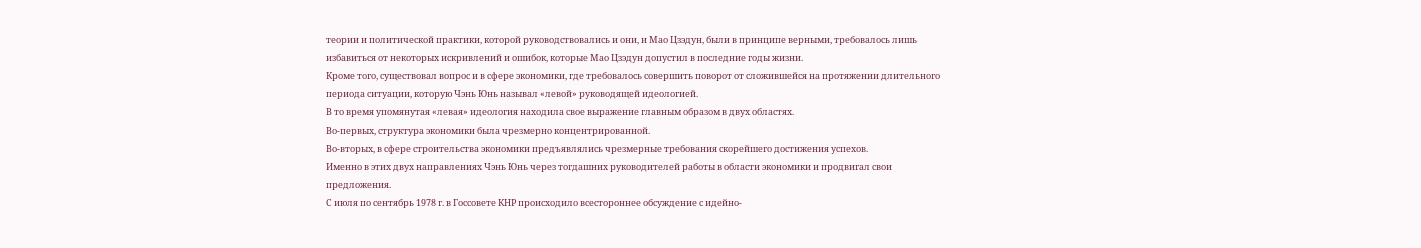теории и политической практики, которой руководствовались и они, и Мао Цзэдун, были в принципе верными, требовалось лишь избавиться от некоторых искривлений и ошибок, которые Мао Цзэдун допустил в последние годы жизни.
Кроме того, существовал вопрос и в сфере экономики, где требовалось совершить поворот от сложившейся на протяжении длительного периода ситуации, которую Чэнь Юнь называл «левой» руководящей идеологией.
В то время упомянутая «левая» идеология находила свое выражение главным образом в двух областях.
Во-первых, структура экономики была чрезмерно концентрированной.
Во-вторых, в сфере строительства экономики предъявлялись чрезмерные требования скорейшего достижения успехов.
Именно в этих двух направлениях Чэнь Юнь через тогдашних руководителей работы в области экономики и продвигал свои предложения.
С июля по сентябрь 1978 г. в Госсовете КНР происходило всестороннее обсуждение с идейно-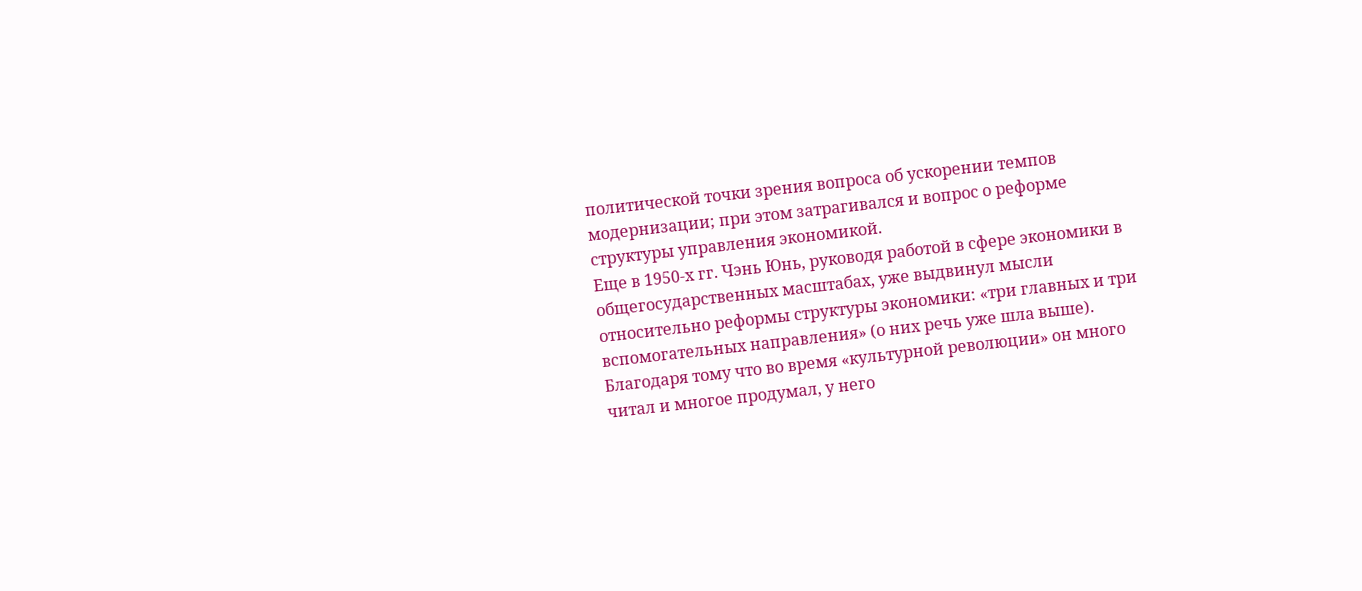политической точки зрения вопроса об ускорении темпов модернизации; при этом затрагивался и вопрос о реформе структуры управления экономикой.
Еще в 1950-х гг. Чэнь Юнь, руководя работой в сфере экономики в общегосударственных масштабах, уже выдвинул мысли относительно реформы структуры экономики: «три главных и три вспомогательных направления» (о них речь уже шла выше).
Благодаря тому что во время «культурной революции» он много читал и многое продумал, у него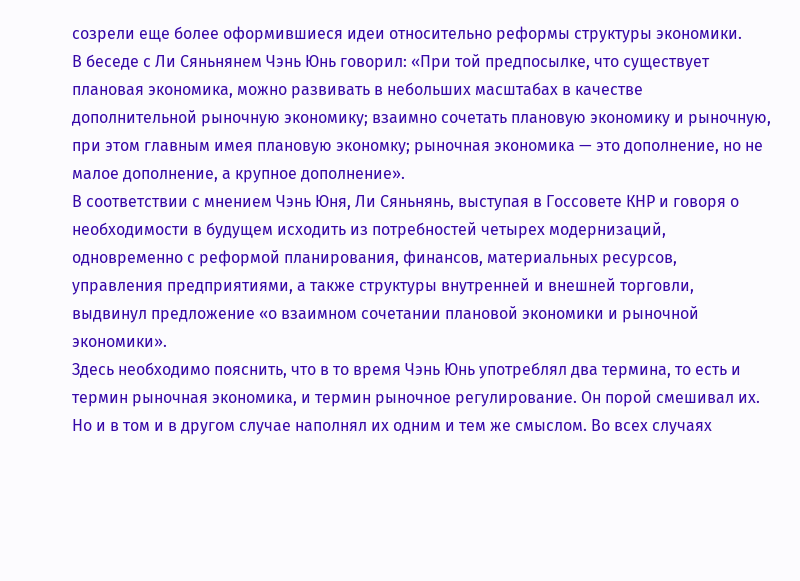созрели еще более оформившиеся идеи относительно реформы структуры экономики.
В беседе с Ли Сяньнянем Чэнь Юнь говорил: «При той предпосылке, что существует плановая экономика, можно развивать в небольших масштабах в качестве дополнительной рыночную экономику; взаимно сочетать плановую экономику и рыночную, при этом главным имея плановую экономку; рыночная экономика — это дополнение, но не малое дополнение, а крупное дополнение».
В соответствии с мнением Чэнь Юня, Ли Сяньнянь, выступая в Госсовете КНР и говоря о необходимости в будущем исходить из потребностей четырех модернизаций, одновременно с реформой планирования, финансов, материальных ресурсов, управления предприятиями, а также структуры внутренней и внешней торговли, выдвинул предложение «о взаимном сочетании плановой экономики и рыночной экономики».
Здесь необходимо пояснить, что в то время Чэнь Юнь употреблял два термина, то есть и термин рыночная экономика, и термин рыночное регулирование. Он порой смешивал их. Но и в том и в другом случае наполнял их одним и тем же смыслом. Во всех случаях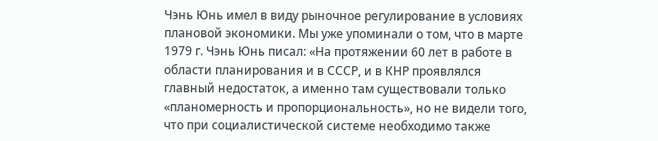Чэнь Юнь имел в виду рыночное регулирование в условиях плановой экономики. Мы уже упоминали о том, что в марте 1979 г. Чэнь Юнь писал: «На протяжении 60 лет в работе в области планирования и в СССР, и в КНР проявлялся главный недостаток, а именно там существовали только «планомерность и пропорциональность», но не видели того, что при социалистической системе необходимо также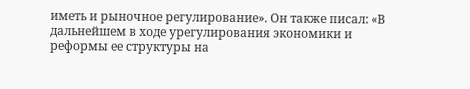иметь и рыночное регулирование». Он также писал: «В дальнейшем в ходе урегулирования экономики и реформы ее структуры на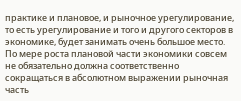практике и плановое, и рыночное урегулирование, то есть урегулирование и того и другого секторов в экономике, будет занимать очень большое место. По мере роста плановой части экономики совсем не обязательно должна соответственно сокращаться в абсолютном выражении рыночная часть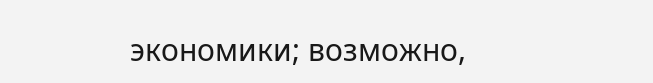экономики; возможно,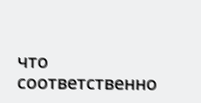что соответственно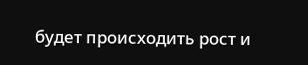будет происходить рост и